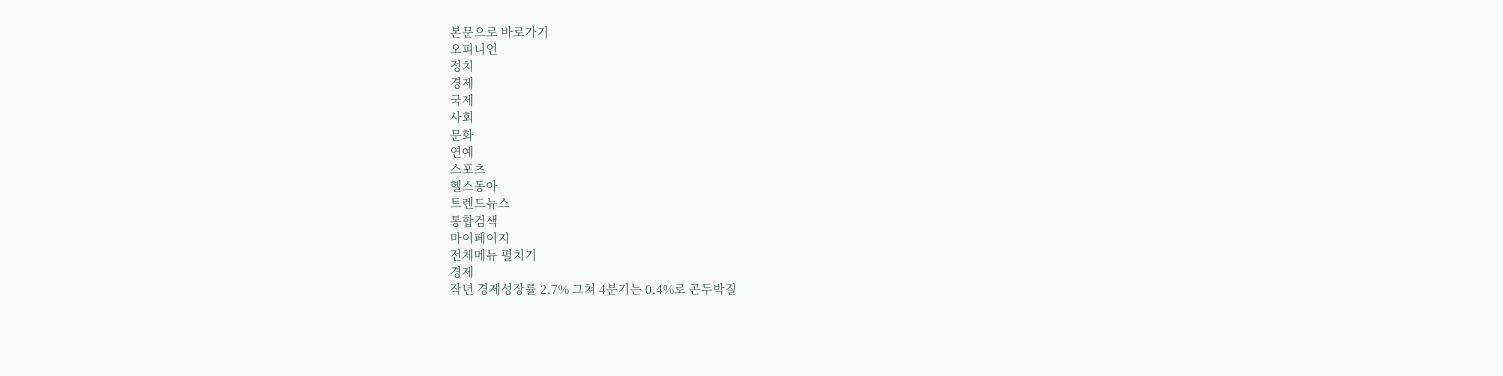본문으로 바로가기
오피니언
정치
경제
국제
사회
문화
연예
스포츠
헬스동아
트렌드뉴스
통합검색
마이페이지
전체메뉴 펼치기
경제
작년 경제성장률 2.7% 그쳐 4분기는 0.4%로 곤두박질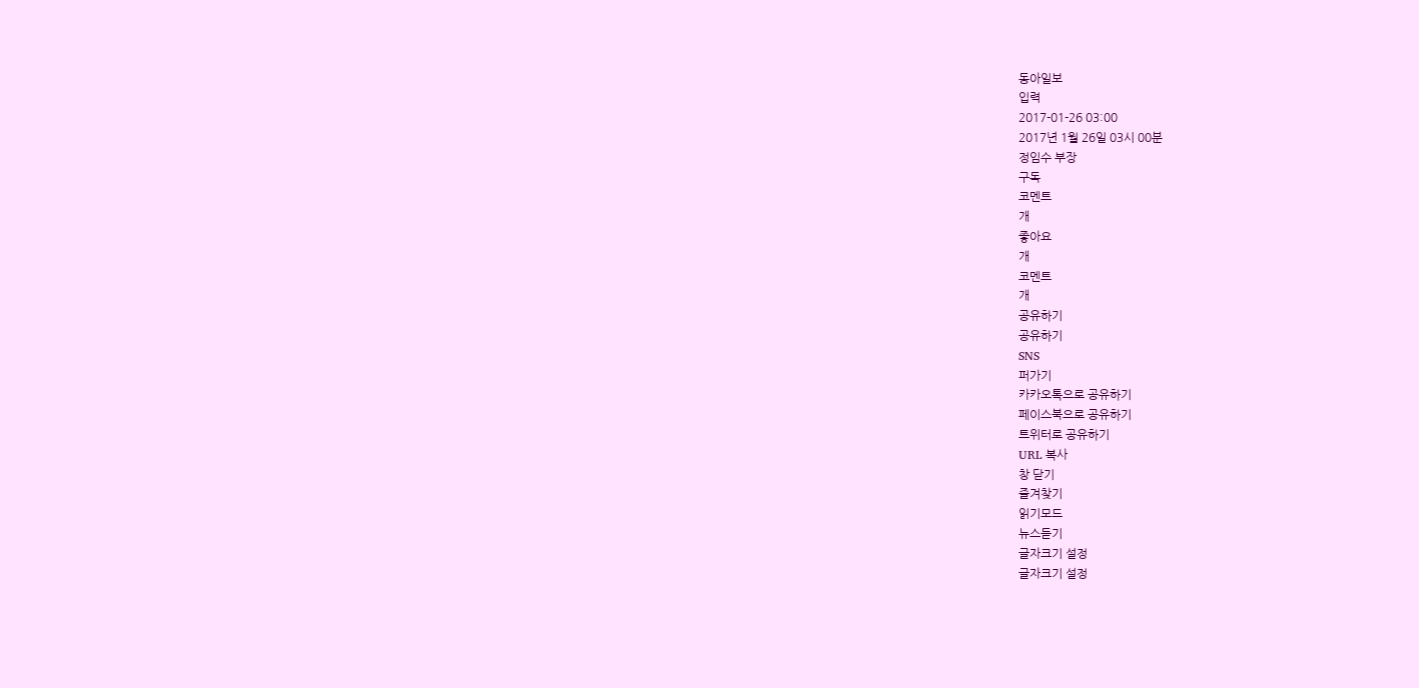동아일보
입력
2017-01-26 03:00
2017년 1월 26일 03시 00분
정임수 부장
구독
코멘트
개
좋아요
개
코멘트
개
공유하기
공유하기
SNS
퍼가기
카카오톡으로 공유하기
페이스북으로 공유하기
트위터로 공유하기
URL 복사
창 닫기
즐겨찾기
읽기모드
뉴스듣기
글자크기 설정
글자크기 설정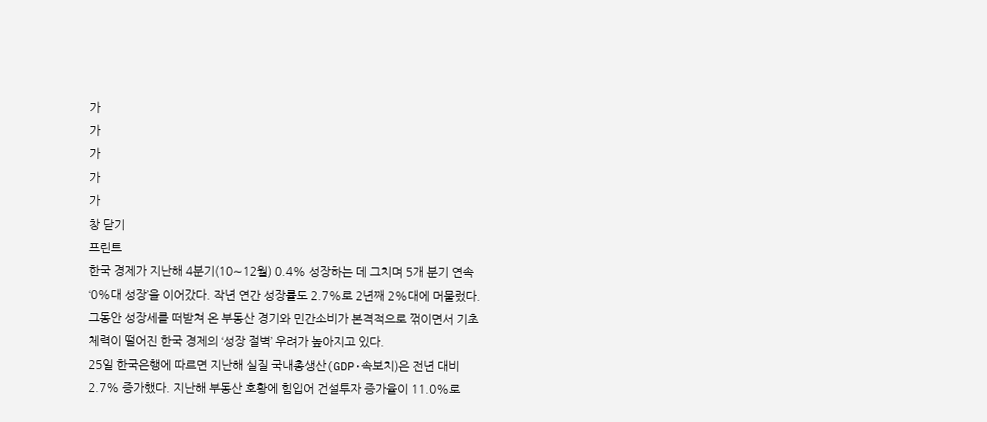가
가
가
가
가
창 닫기
프린트
한국 경제가 지난해 4분기(10∼12월) 0.4% 성장하는 데 그치며 5개 분기 연속 ‘0%대 성장’을 이어갔다. 작년 연간 성장률도 2.7%로 2년째 2%대에 머물렀다.
그동안 성장세를 떠받쳐 온 부동산 경기와 민간소비가 본격적으로 꺾이면서 기초 체력이 떨어진 한국 경제의 ‘성장 절벽’ 우려가 높아지고 있다.
25일 한국은행에 따르면 지난해 실질 국내총생산(GDP·속보치)은 전년 대비 2.7% 증가했다. 지난해 부동산 호황에 힘입어 건설투자 증가율이 11.0%로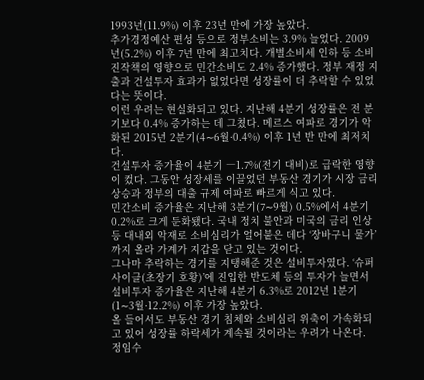1993년(11.9%) 이후 23년 만에 가장 높았다.
추가경정예산 편성 등으로 정부소비는 3.9% 늘었다. 2009년(5.2%) 이후 7년 만에 최고치다. 개별소비세 인하 등 소비 진작책의 영향으로 민간소비도 2.4% 증가했다. 정부 재정 지출과 건설투자 효과가 없었다면 성장률이 더 추락할 수 있었다는 뜻이다.
이런 우려는 현실화되고 있다. 지난해 4분기 성장률은 전 분기보다 0.4% 증가하는 데 그쳤다. 메르스 여파로 경기가 악화된 2015년 2분기(4∼6월·0.4%) 이후 1년 반 만에 최저치다.
건설투자 증가율이 4분기 ―1.7%(전기 대비)로 급락한 영향이 컸다. 그동안 성장세를 이끌었던 부동산 경기가 시장 금리 상승과 정부의 대출 규제 여파로 빠르게 식고 있다.
민간소비 증가율은 지난해 3분기(7∼9월) 0.5%에서 4분기 0.2%로 크게 둔화됐다. 국내 정치 불안과 미국의 금리 인상 등 대내외 악재로 소비심리가 얼어붙은 데다 ‘장바구니 물가’까지 올라 가계가 지갑을 닫고 있는 것이다.
그나마 추락하는 경기를 지탱해준 것은 설비투자였다. ‘슈퍼 사이클(초장기 호황)’에 진입한 반도체 등의 투자가 늘면서 설비투자 증가율은 지난해 4분기 6.3%로 2012년 1분기(1∼3월·12.2%) 이후 가장 높았다.
올 들어서도 부동산 경기 침체와 소비심리 위축이 가속화되고 있어 성장률 하락세가 계속될 것이라는 우려가 나온다.
정임수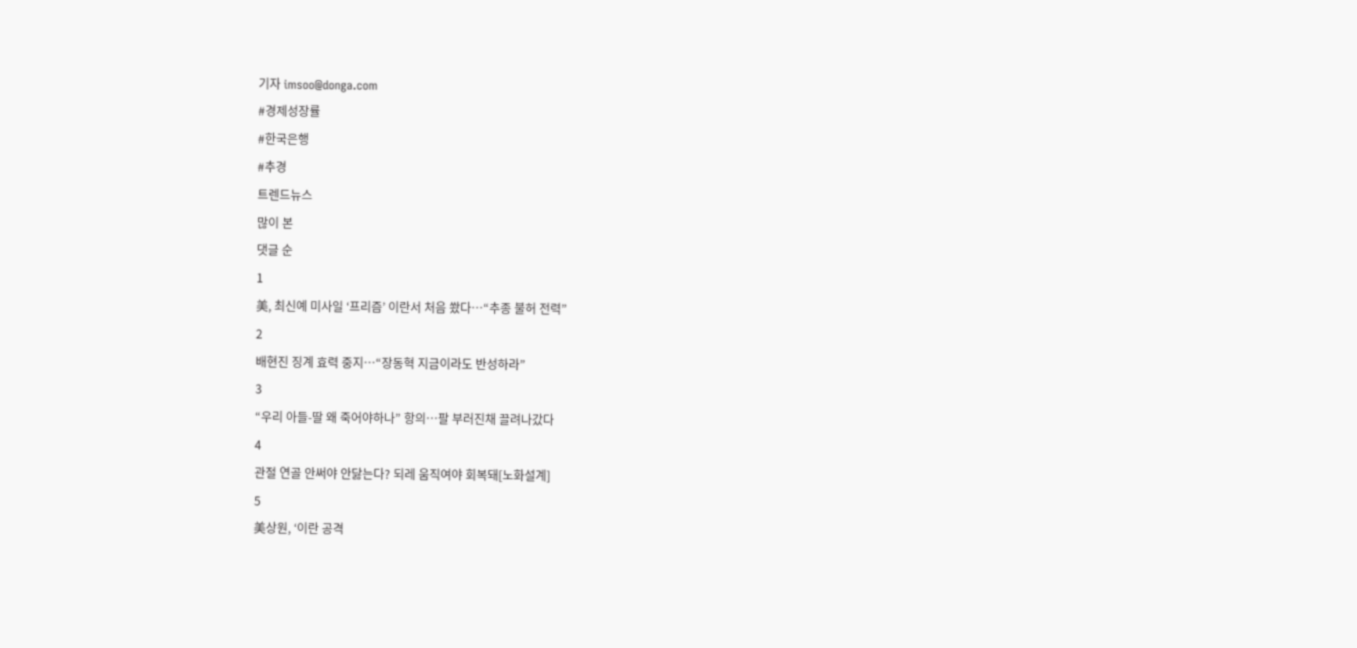기자 imsoo@donga.com
#경제성장률
#한국은행
#추경
트렌드뉴스
많이 본
댓글 순
1
美, 최신예 미사일 ‘프리즘’ 이란서 처음 쐈다…“추종 불허 전력”
2
배현진 징계 효력 중지…“장동혁 지금이라도 반성하라”
3
“우리 아들-딸 왜 죽어야하나” 항의…팔 부러진채 끌려나갔다
4
관절 연골 안써야 안닳는다? 되레 움직여야 회복돼[노화설계]
5
美상원, ‘이란 공격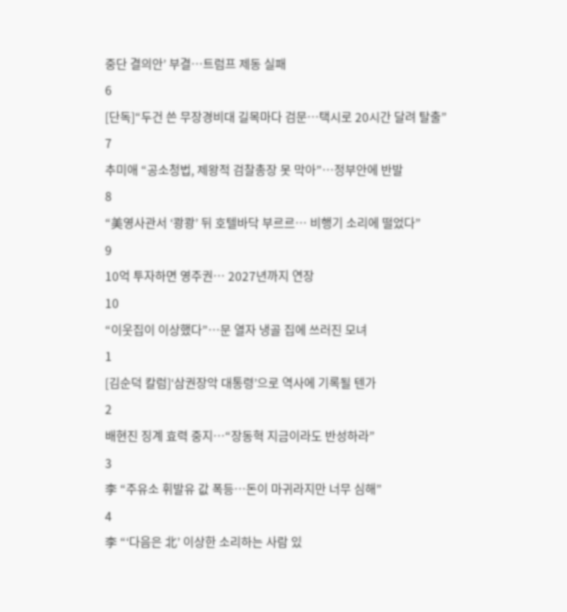중단 결의안’ 부결…트럼프 제동 실패
6
[단독]“두건 쓴 무장경비대 길목마다 검문…택시로 20시간 달려 탈출”
7
추미애 “공소청법, 제왕적 검찰총장 못 막아”…정부안에 반발
8
“美영사관서 ‘쾅쾅’ 뒤 호텔바닥 부르르… 비행기 소리에 떨었다”
9
10억 투자하면 영주권… 2027년까지 연장
10
“이웃집이 이상했다”…문 열자 냉골 집에 쓰러진 모녀
1
[김순덕 칼럼]‘삼권장악 대통령’으로 역사에 기록될 텐가
2
배현진 징계 효력 중지…“장동혁 지금이라도 반성하라”
3
李 “주유소 휘발유 값 폭등…돈이 마귀라지만 너무 심해”
4
李 “‘다음은 北’ 이상한 소리하는 사람 있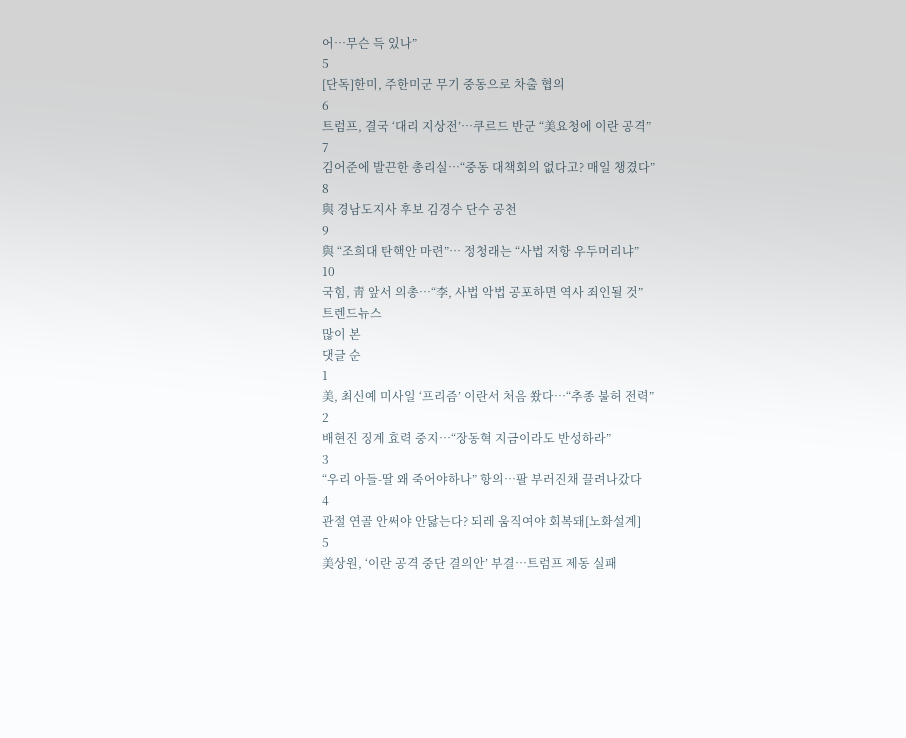어…무슨 득 있나”
5
[단독]한미, 주한미군 무기 중동으로 차출 협의
6
트럼프, 결국 ‘대리 지상전’…쿠르드 반군 “美요청에 이란 공격”
7
김어준에 발끈한 총리실…“중동 대책회의 없다고? 매일 챙겼다”
8
與 경남도지사 후보 김경수 단수 공천
9
與 “조희대 탄핵안 마련”… 정청래는 “사법 저항 우두머리냐”
10
국힘, 靑 앞서 의총…“李, 사법 악법 공포하면 역사 죄인될 것”
트렌드뉴스
많이 본
댓글 순
1
美, 최신예 미사일 ‘프리즘’ 이란서 처음 쐈다…“추종 불허 전력”
2
배현진 징계 효력 중지…“장동혁 지금이라도 반성하라”
3
“우리 아들-딸 왜 죽어야하나” 항의…팔 부러진채 끌려나갔다
4
관절 연골 안써야 안닳는다? 되레 움직여야 회복돼[노화설계]
5
美상원, ‘이란 공격 중단 결의안’ 부결…트럼프 제동 실패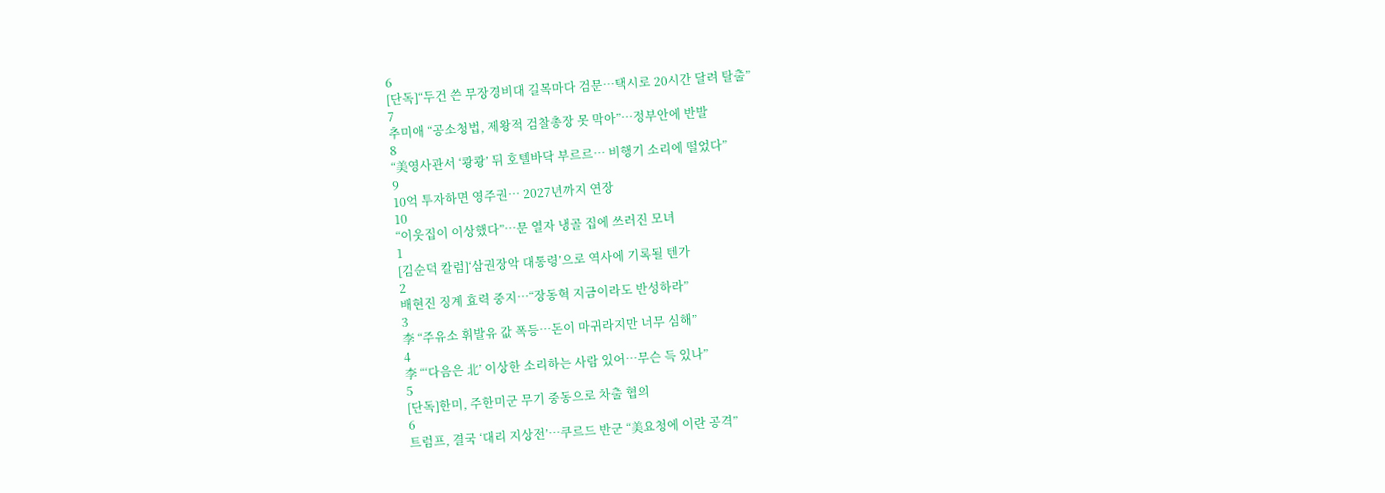6
[단독]“두건 쓴 무장경비대 길목마다 검문…택시로 20시간 달려 탈출”
7
추미애 “공소청법, 제왕적 검찰총장 못 막아”…정부안에 반발
8
“美영사관서 ‘쾅쾅’ 뒤 호텔바닥 부르르… 비행기 소리에 떨었다”
9
10억 투자하면 영주권… 2027년까지 연장
10
“이웃집이 이상했다”…문 열자 냉골 집에 쓰러진 모녀
1
[김순덕 칼럼]‘삼권장악 대통령’으로 역사에 기록될 텐가
2
배현진 징계 효력 중지…“장동혁 지금이라도 반성하라”
3
李 “주유소 휘발유 값 폭등…돈이 마귀라지만 너무 심해”
4
李 “‘다음은 北’ 이상한 소리하는 사람 있어…무슨 득 있나”
5
[단독]한미, 주한미군 무기 중동으로 차출 협의
6
트럼프, 결국 ‘대리 지상전’…쿠르드 반군 “美요청에 이란 공격”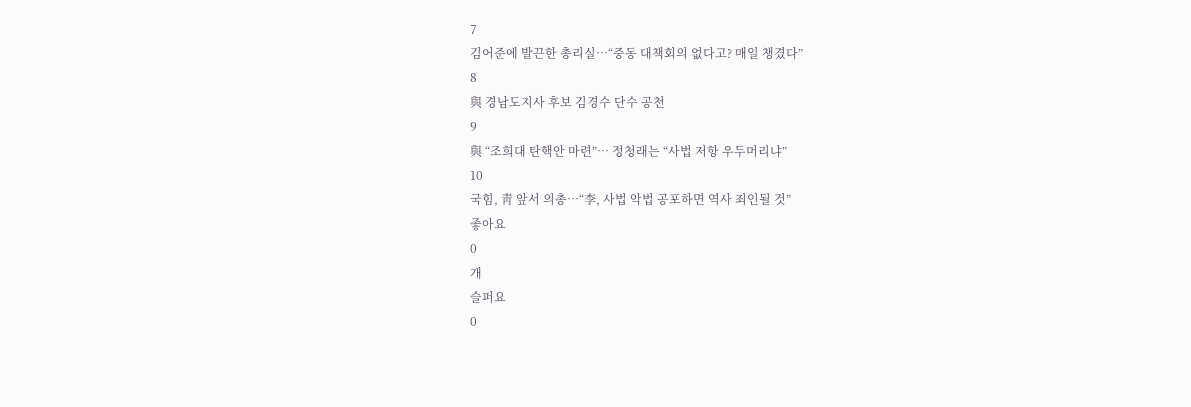7
김어준에 발끈한 총리실…“중동 대책회의 없다고? 매일 챙겼다”
8
與 경남도지사 후보 김경수 단수 공천
9
與 “조희대 탄핵안 마련”… 정청래는 “사법 저항 우두머리냐”
10
국힘, 靑 앞서 의총…“李, 사법 악법 공포하면 역사 죄인될 것”
좋아요
0
개
슬퍼요
0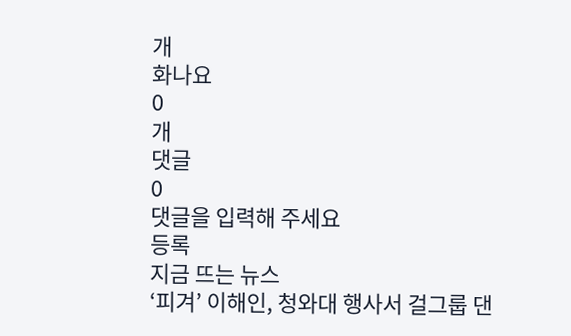개
화나요
0
개
댓글
0
댓글을 입력해 주세요
등록
지금 뜨는 뉴스
‘피겨’ 이해인, 청와대 행사서 걸그룹 댄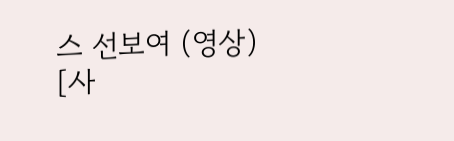스 선보여 (영상)
[사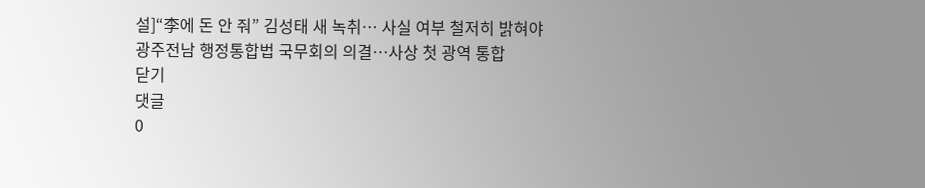설]“李에 돈 안 줘” 김성태 새 녹취… 사실 여부 철저히 밝혀야
광주전남 행정통합법 국무회의 의결…사상 첫 광역 통합
닫기
댓글
0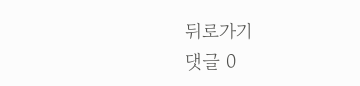뒤로가기
댓글 0